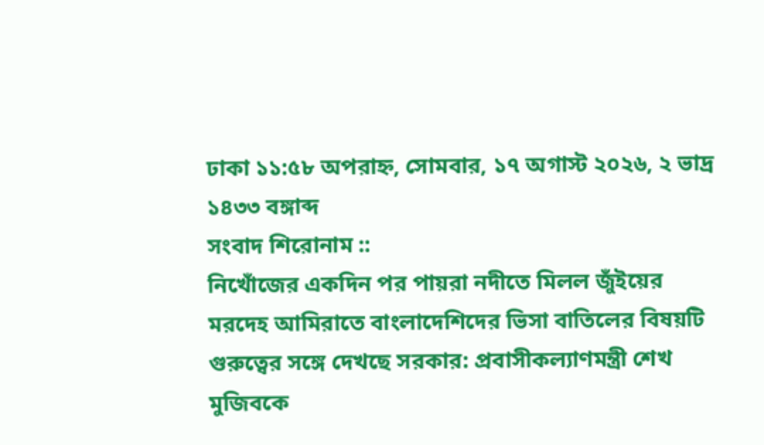ঢাকা ১১:৫৮ অপরাহ্ন, সোমবার, ১৭ অগাস্ট ২০২৬, ২ ভাদ্র ১৪৩৩ বঙ্গাব্দ
সংবাদ শিরোনাম ::
নিখোঁজের একদিন পর পায়রা নদীতে মিলল জুঁইয়ের মরদেহ আমিরাতে বাংলাদেশিদের ভিসা বাতিলের বিষয়টি গুরুত্বের সঙ্গে দেখছে সরকার: প্রবাসীকল্যাণমন্ত্রী শেখ মুজিবকে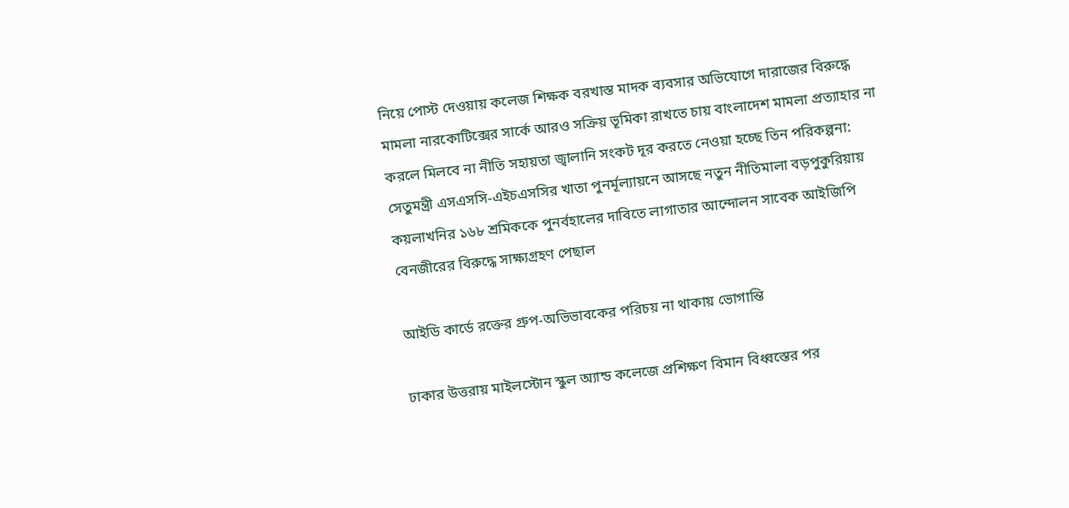নিয়ে পোস্ট দেওয়ায় কলেজ শিক্ষক বরখাস্ত মাদক ব্যবসার অভিযোগে দারাজের বিরুদ্ধে মামলা নারকোটিক্সের সার্কে আরও সক্রিয় ভূমিকা রাখতে চায় বাংলাদেশ মামলা প্রত্যাহার না করলে মিলবে না নীতি সহায়তা জ্বালানি সংকট দূর করতে নেওয়া হচ্ছে তিন পরিকল্পনা: সেতুমন্ত্রী এসএসসি-এইচএসসির খাতা পুনর্মূল্যায়নে আসছে নতুন নীতিমালা বড়পুকুরিয়ায় কয়লাখনির ১৬৮ শ্রমিককে পুনর্বহালের দাবিতে লাগাতার আন্দোলন সাবেক আইজিপি বেনজীরের বিরুদ্ধে সাক্ষ্যগ্রহণ পেছাল

আইডি কার্ডে রক্তের গ্রুপ-অভিভাবকের পরিচয় না থাকায় ভোগান্তি

ঢাকার উত্তরায় মাইলস্টোন স্কুল অ্যান্ড কলেজে প্রশিক্ষণ বিমান বিধ্বস্তের পর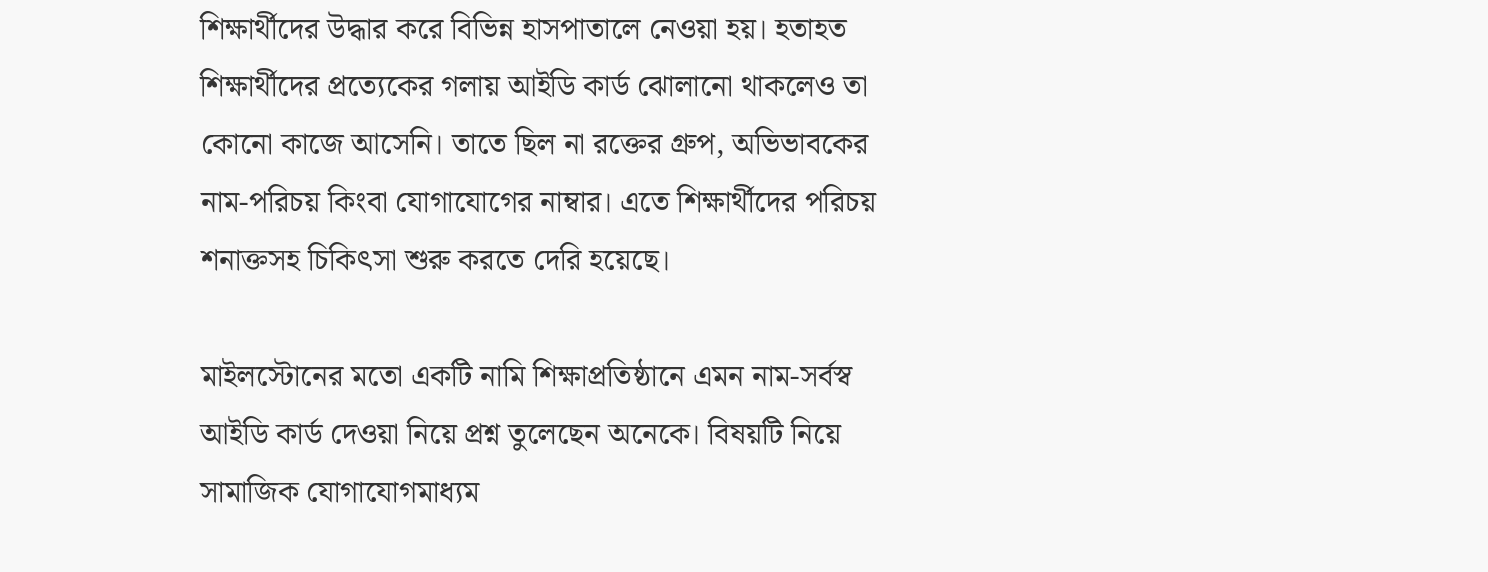শিক্ষার্থীদের উদ্ধার করে বিভিন্ন হাসপাতালে নেওয়া হয়। হতাহত শিক্ষার্থীদের প্রত্যেকের গলায় আইডি কার্ড ঝোলানো থাকলেও তা কোনো কাজে আসেনি। তাতে ছিল না রক্তের গ্রুপ, অভিভাবকের নাম-পরিচয় কিংবা যোগাযোগের নাম্বার। এতে শিক্ষার্থীদের পরিচয় শনাক্তসহ চিকিৎসা শুরু করতে দেরি হয়েছে।

মাইলস্টোনের মতো একটি নামি শিক্ষাপ্রতিষ্ঠানে এমন নাম-সর্বস্ব আইডি কার্ড দেওয়া নিয়ে প্রশ্ন তুলেছেন অনেকে। বিষয়টি নিয়ে সামাজিক যোগাযোগমাধ্যম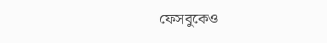ফেসবুকেও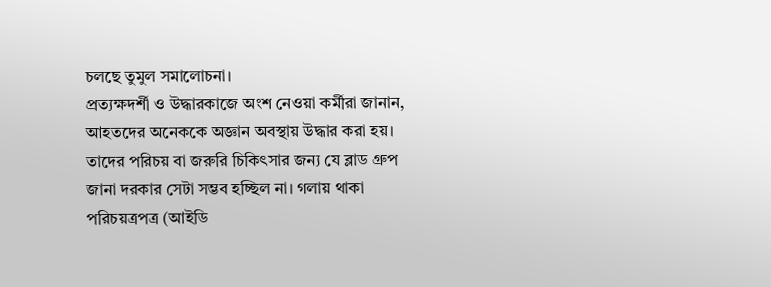চলছে তুমুল সমালোচনা।
প্রত্যক্ষদর্শী ও উদ্ধারকাজে অংশ নেওয়া কর্মীরা জানান, আহতদের অনেককে অজ্ঞান অবস্থায় উদ্ধার করা হয়। তাদের পরিচয় বা জরুরি চিকিৎসার জন্য যে ব্লাড গ্রুপ জানা দরকার সেটা সম্ভব হচ্ছিল না। গলায় থাকা পরিচয়ত্রপত্র (আইডি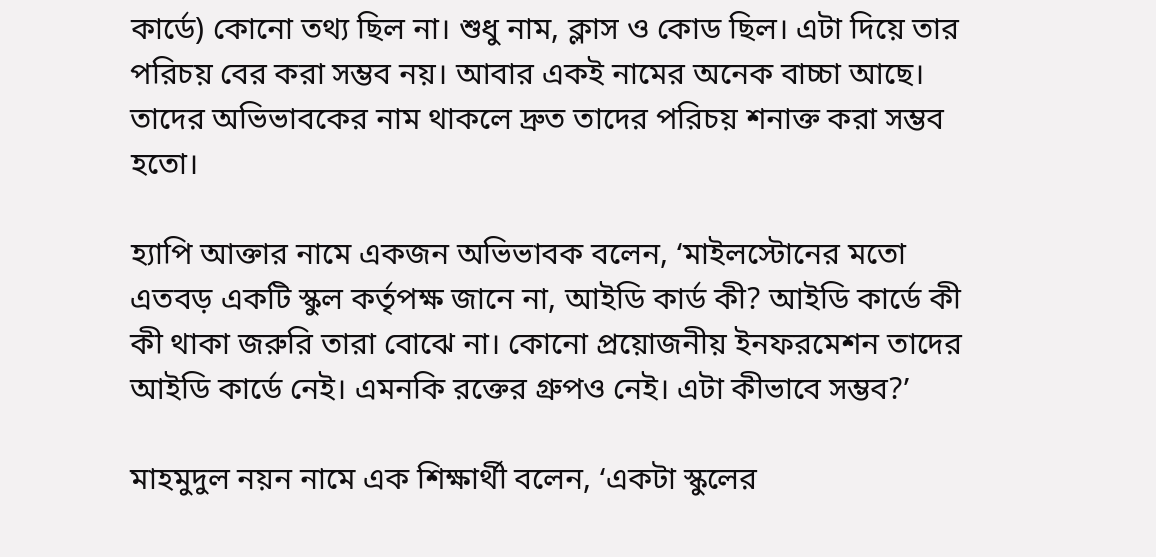কার্ডে) কোনো তথ্য ছিল না। শুধু নাম, ক্লাস ও কোড ছিল। এটা দিয়ে তার পরিচয় বের করা সম্ভব নয়। আবার একই নামের অনেক বাচ্চা আছে। তাদের অভিভাবকের নাম থাকলে দ্রুত তাদের পরিচয় শনাক্ত করা সম্ভব হতো।

হ্যাপি আক্তার নামে একজন অভিভাবক বলেন, ‘মাইলস্টোনের মতো এতবড় একটি স্কুল কর্তৃপক্ষ জানে না, আইডি কার্ড কী? আইডি কার্ডে কী কী থাকা জরুরি তারা বোঝে না। কোনো প্রয়োজনীয় ইনফরমেশন তাদের আইডি কার্ডে নেই। এমনকি রক্তের গ্রুপও নেই। এটা কীভাবে সম্ভব?’

মাহমুদুল নয়ন নামে এক শিক্ষার্থী বলেন, ‘একটা স্কুলের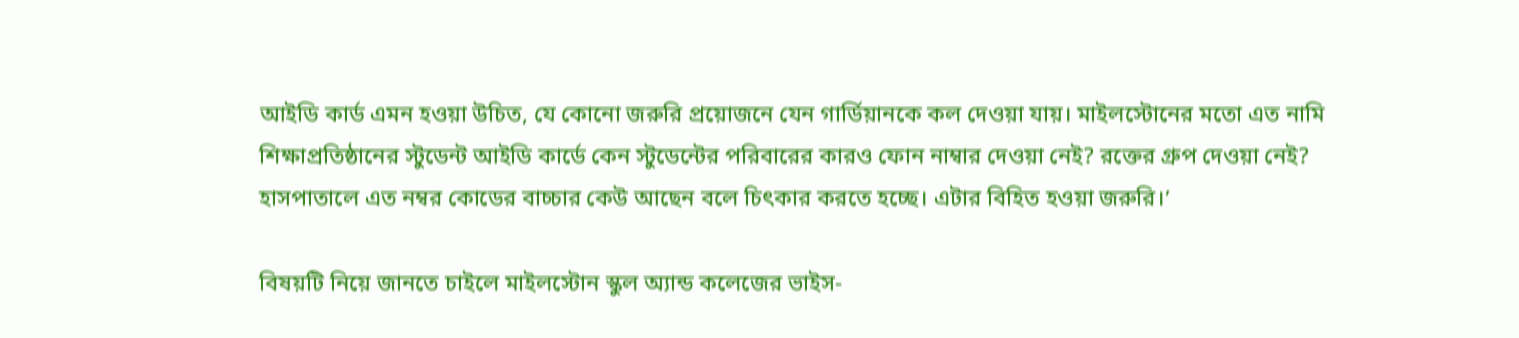আইডি কার্ড এমন হওয়া উচিত, যে কোনো জরুরি প্রয়োজনে যেন গার্ডিয়ানকে কল দেওয়া যায়। মাইলস্টোনের মতো এত নামি শিক্ষাপ্রতিষ্ঠানের স্টুডেন্ট আইডি কার্ডে কেন স্টুডেন্টের পরিবারের কারও ফোন নাম্বার দেওয়া নেই? রক্তের গ্রুপ দেওয়া নেই? হাসপাতালে এত নম্বর কোডের বাচ্চার কেউ আছেন বলে চিৎকার করতে হচ্ছে। এটার বিহিত হওয়া জরুরি।’

বিষয়টি নিয়ে জানতে চাইলে মাইলস্টোন স্কুল অ্যান্ড কলেজের ভাইস-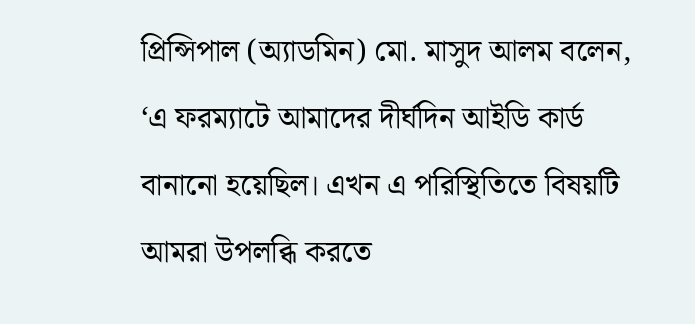প্রিন্সিপাল (অ্যাডমিন) মো. মাসুদ আলম বলেন, ‘এ ফরম্যাটে আমাদের দীর্ঘদিন আইডি কার্ড বানানো হয়েছিল। এখন এ পরিস্থিতিতে বিষয়টি আমরা উপলব্ধি করতে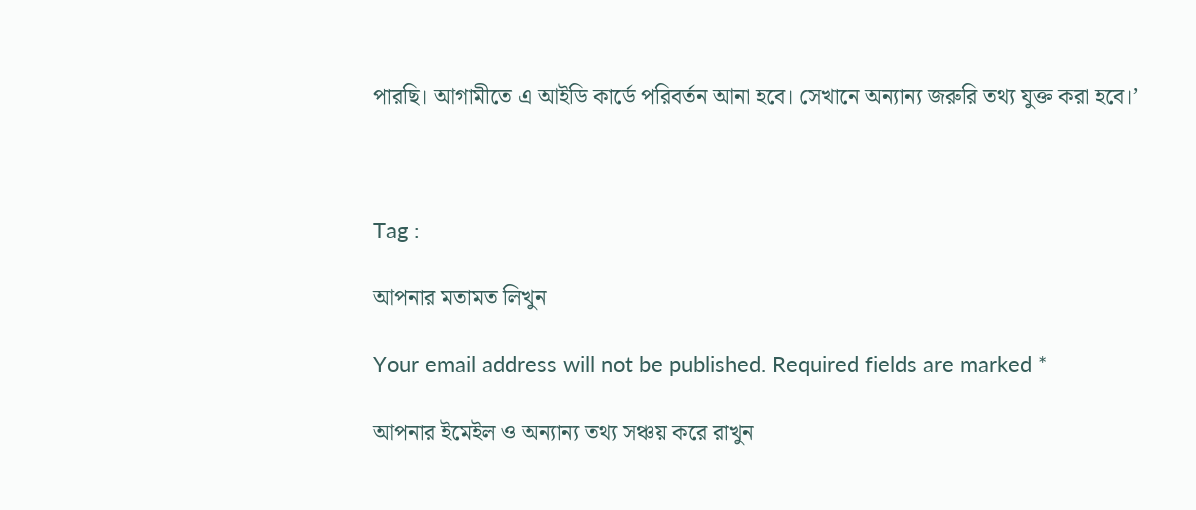পারছি। আগামীতে এ আইডি কার্ডে পরিবর্তন আনা হবে। সেখানে অন্যান্য জরুরি তথ্য যুক্ত করা হবে।’



Tag :

আপনার মতামত লিখুন

Your email address will not be published. Required fields are marked *

আপনার ইমেইল ও অন্যান্য তথ্য সঞ্চয় করে রাখুন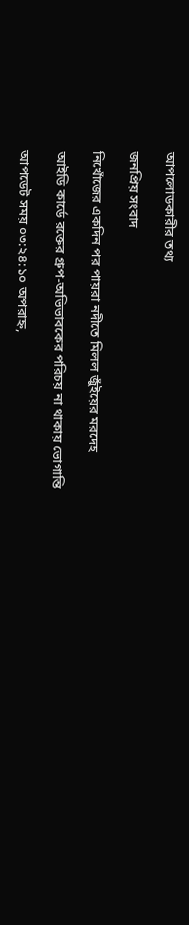আপলোডকারীর তথ্য

জনপ্রিয় সংবাদ

নিখোঁজের একদিন পর পায়রা নদীতে মিলল জুঁইয়ের মরদেহ

আইডি কার্ডে রক্তের গ্রুপ-অভিভাবকের পরিচয় না থাকায় ভোগান্তি

আপডেট সময় ০৩:২৪:১০ অপরাহ্ন,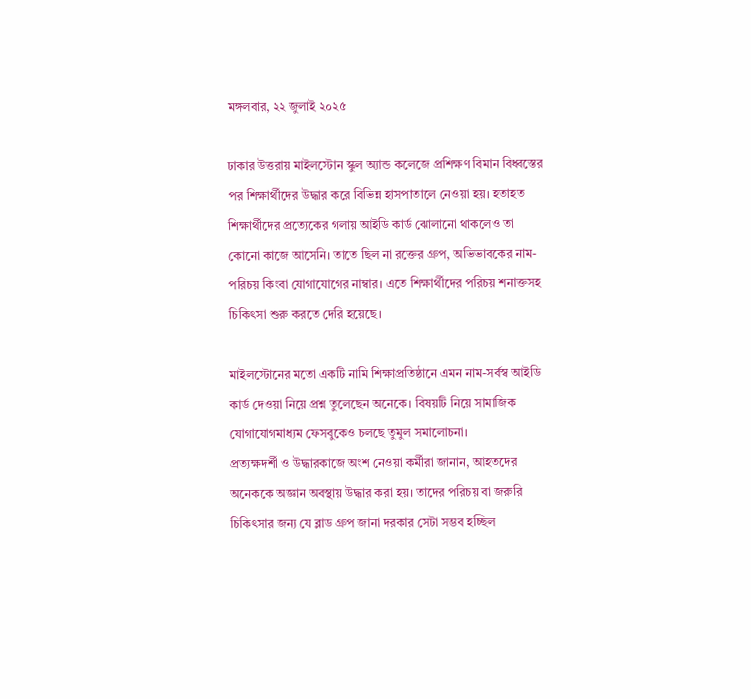মঙ্গলবার, ২২ জুলাই ২০২৫

ঢাকার উত্তরায় মাইলস্টোন স্কুল অ্যান্ড কলেজে প্রশিক্ষণ বিমান বিধ্বস্তের পর শিক্ষার্থীদের উদ্ধার করে বিভিন্ন হাসপাতালে নেওয়া হয়। হতাহত শিক্ষার্থীদের প্রত্যেকের গলায় আইডি কার্ড ঝোলানো থাকলেও তা কোনো কাজে আসেনি। তাতে ছিল না রক্তের গ্রুপ, অভিভাবকের নাম-পরিচয় কিংবা যোগাযোগের নাম্বার। এতে শিক্ষার্থীদের পরিচয় শনাক্তসহ চিকিৎসা শুরু করতে দেরি হয়েছে।

মাইলস্টোনের মতো একটি নামি শিক্ষাপ্রতিষ্ঠানে এমন নাম-সর্বস্ব আইডি কার্ড দেওয়া নিয়ে প্রশ্ন তুলেছেন অনেকে। বিষয়টি নিয়ে সামাজিক যোগাযোগমাধ্যম ফেসবুকেও চলছে তুমুল সমালোচনা।
প্রত্যক্ষদর্শী ও উদ্ধারকাজে অংশ নেওয়া কর্মীরা জানান, আহতদের অনেককে অজ্ঞান অবস্থায় উদ্ধার করা হয়। তাদের পরিচয় বা জরুরি চিকিৎসার জন্য যে ব্লাড গ্রুপ জানা দরকার সেটা সম্ভব হচ্ছিল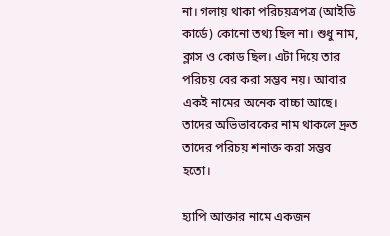না। গলায় থাকা পরিচয়ত্রপত্র (আইডি কার্ডে) কোনো তথ্য ছিল না। শুধু নাম, ক্লাস ও কোড ছিল। এটা দিয়ে তার পরিচয় বের করা সম্ভব নয়। আবার একই নামের অনেক বাচ্চা আছে। তাদের অভিভাবকের নাম থাকলে দ্রুত তাদের পরিচয় শনাক্ত করা সম্ভব হতো।

হ্যাপি আক্তার নামে একজন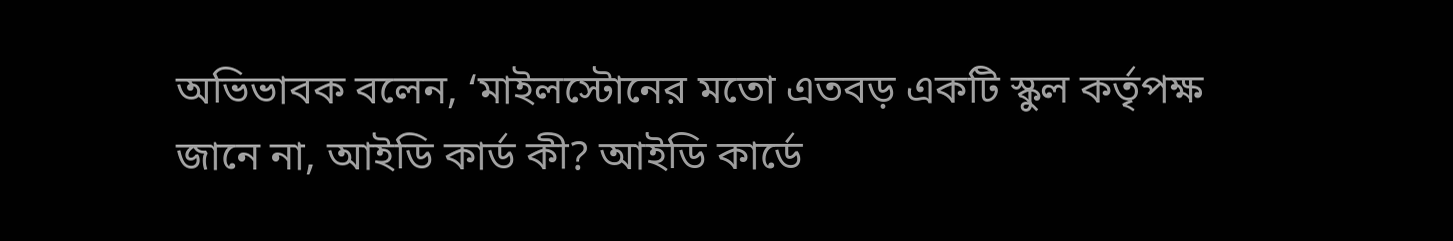অভিভাবক বলেন, ‘মাইলস্টোনের মতো এতবড় একটি স্কুল কর্তৃপক্ষ জানে না, আইডি কার্ড কী? আইডি কার্ডে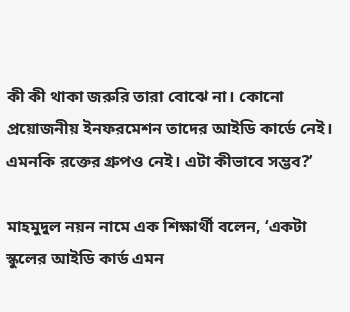কী কী থাকা জরুরি তারা বোঝে না। কোনো প্রয়োজনীয় ইনফরমেশন তাদের আইডি কার্ডে নেই। এমনকি রক্তের গ্রুপও নেই। এটা কীভাবে সম্ভব?’

মাহমুদুল নয়ন নামে এক শিক্ষার্থী বলেন, ‘একটা স্কুলের আইডি কার্ড এমন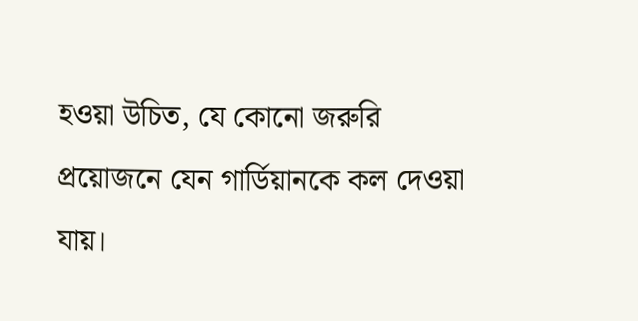হওয়া উচিত, যে কোনো জরুরি প্রয়োজনে যেন গার্ডিয়ানকে কল দেওয়া যায়।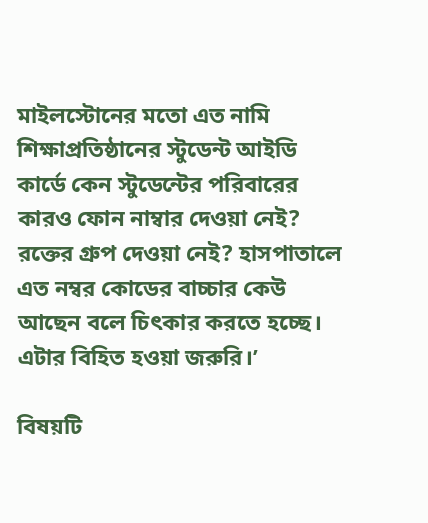মাইলস্টোনের মতো এত নামি শিক্ষাপ্রতিষ্ঠানের স্টুডেন্ট আইডি কার্ডে কেন স্টুডেন্টের পরিবারের কারও ফোন নাম্বার দেওয়া নেই? রক্তের গ্রুপ দেওয়া নেই? হাসপাতালে এত নম্বর কোডের বাচ্চার কেউ আছেন বলে চিৎকার করতে হচ্ছে। এটার বিহিত হওয়া জরুরি।’

বিষয়টি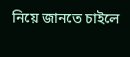নিয়ে জানতে চাইলে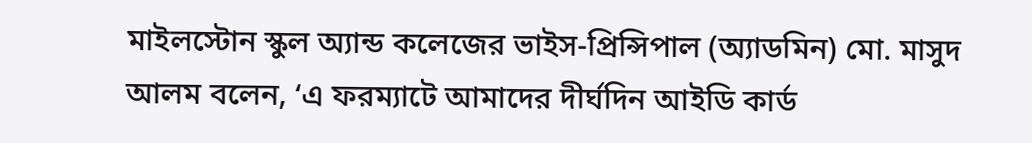মাইলস্টোন স্কুল অ্যান্ড কলেজের ভাইস-প্রিন্সিপাল (অ্যাডমিন) মো. মাসুদ আলম বলেন, ‘এ ফরম্যাটে আমাদের দীর্ঘদিন আইডি কার্ড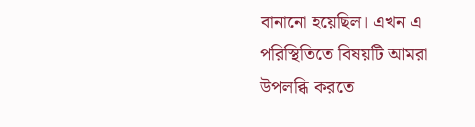বানানো হয়েছিল। এখন এ পরিস্থিতিতে বিষয়টি আমরা উপলব্ধি করতে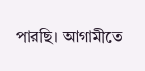পারছি। আগামীতে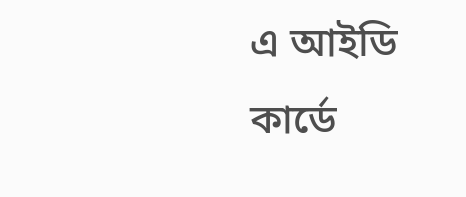এ আইডি কার্ডে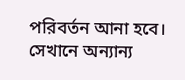পরিবর্তন আনা হবে। সেখানে অন্যান্য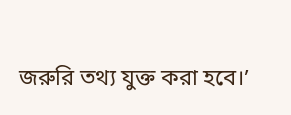জরুরি তথ্য যুক্ত করা হবে।’